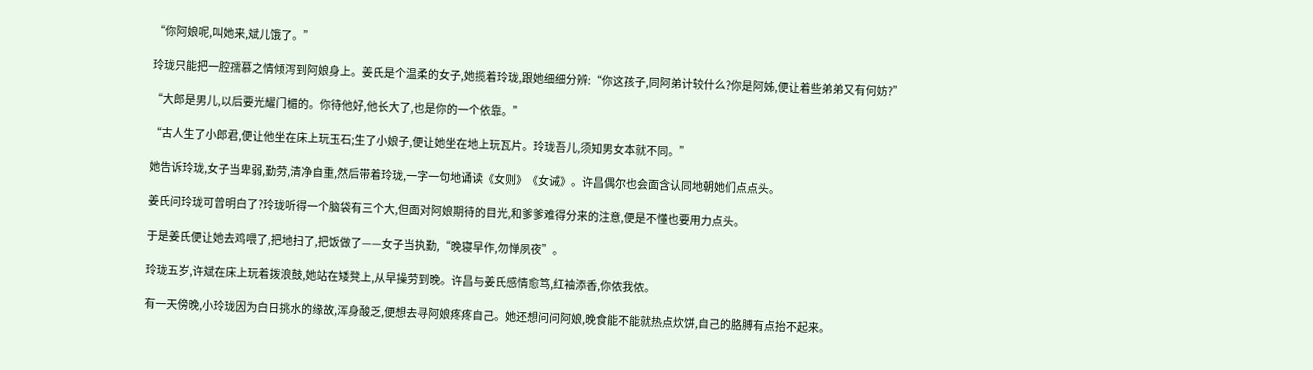“你阿娘呢,叫她来,斌儿饿了。”

玲珑只能把一腔孺慕之情倾泻到阿娘身上。姜氏是个温柔的女子,她揽着玲珑,跟她细细分辨:“你这孩子,同阿弟计较什么?你是阿姊,便让着些弟弟又有何妨?”

“大郎是男儿,以后要光耀门楣的。你待他好,他长大了,也是你的一个依靠。”

“古人生了小郎君,便让他坐在床上玩玉石;生了小娘子,便让她坐在地上玩瓦片。玲珑吾儿,须知男女本就不同。”

她告诉玲珑,女子当卑弱,勤劳,清净自重,然后带着玲珑,一字一句地诵读《女则》《女诫》。许昌偶尔也会面含认同地朝她们点点头。

姜氏问玲珑可曾明白了?玲珑听得一个脑袋有三个大,但面对阿娘期待的目光,和爹爹难得分来的注意,便是不懂也要用力点头。

于是姜氏便让她去鸡喂了,把地扫了,把饭做了——女子当执勤,“晚寝早作,勿惮夙夜”。

玲珑五岁,许斌在床上玩着拨浪鼓,她站在矮凳上,从早操劳到晚。许昌与姜氏感情愈笃,红袖添香,你侬我侬。

有一天傍晚,小玲珑因为白日挑水的缘故,浑身酸乏,便想去寻阿娘疼疼自己。她还想问问阿娘,晚食能不能就热点炊饼,自己的胳膊有点抬不起来。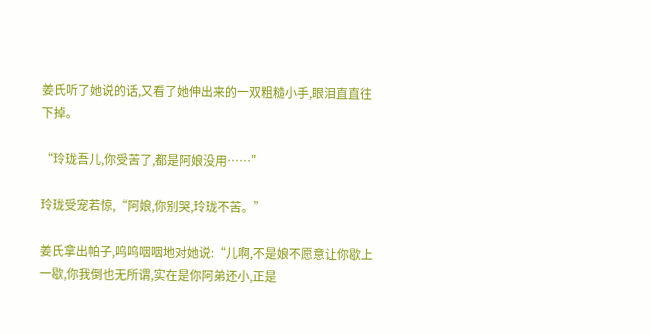姜氏听了她说的话,又看了她伸出来的一双粗糙小手,眼泪直直往下掉。

“玲珑吾儿,你受苦了,都是阿娘没用……”

玲珑受宠若惊,“阿娘,你别哭,玲珑不苦。”

姜氏拿出帕子,呜呜咽咽地对她说:“儿啊,不是娘不愿意让你歇上一歇,你我倒也无所谓,实在是你阿弟还小,正是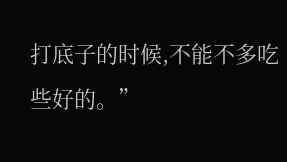打底子的时候,不能不多吃些好的。”